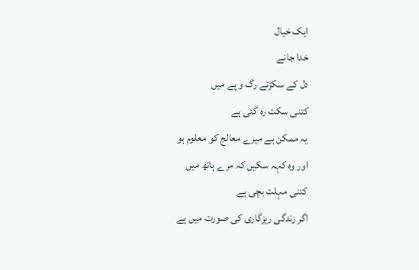ایک خیال
خدا جانے
دل کے سکڑتے رگ و پے میں
کتنی سکت رہ گئی ہے
یہ ممکن ہے میرے معالج کو معلوم ہو
اور وہ کہہ سکیں کہ مرے ہاتھ میں
کتنی مہلت بچی ہے
اگر زندگی ریزگاری کی صورت میں ہے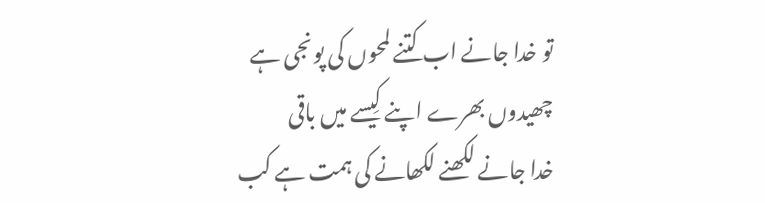تو خدا جانے اب کتنے لمحوں کی پونجی ہے
چھیدوں بھرے اپنے کِیسے میں باقی
خدا جانے لکھنے لکھانے کی ہمت ہے کب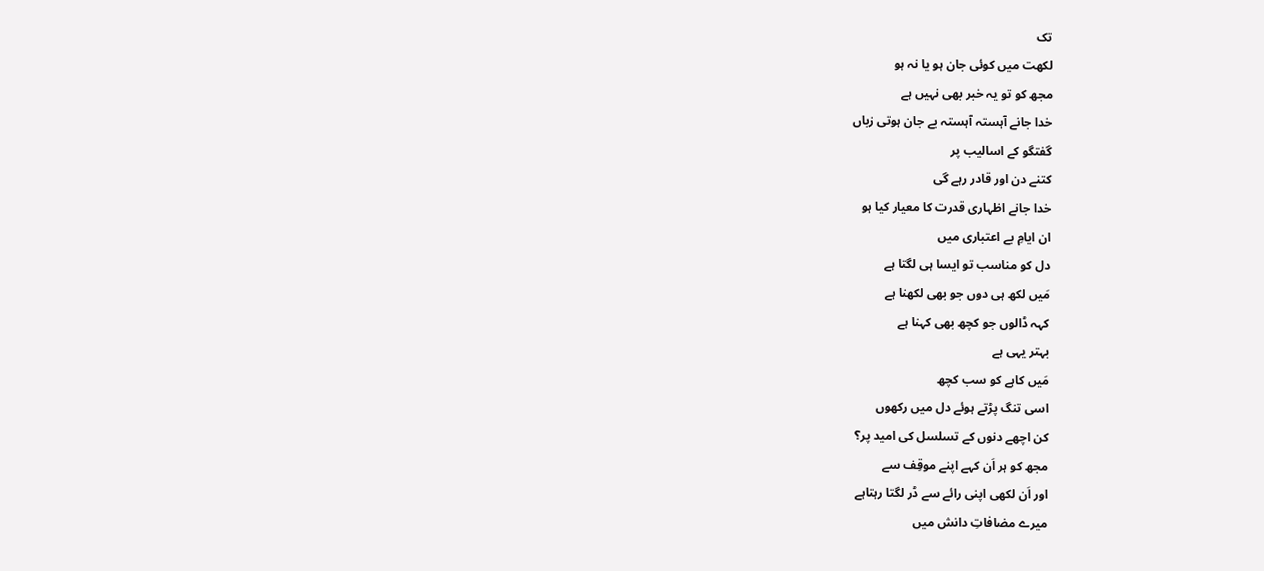تک
لکھت میں کوئی جان ہو یا نہ ہو
مجھ کو تو یہ خبر بھی نہیں ہے
خدا جانے آہستہ آہستہ بے جان ہوتی زباں
گفتگو کے اسالیب پر
کتنے دن اور قادر رہے گی
خدا جانے اظہاری قدرت کا معیار کیا ہو
ان ایامِ بے اعتباری میں
دل کو مناسب تو ایسا ہی لگتا ہے
مَیں لکھ ہی دوں جو بھی لکھنا ہے
کہہ ڈالوں جو کچھ بھی کہنا ہے
بہتر یہی ہے
مَیں کاہے کو سب کچھ
اسی تنگ پڑتے ہوئے دل میں رکھوں
کن اچھے دنوں کے تسلسل کی امید پر؟
مجھ کو ہر اَن کہے اپنے موقِف سے
اور اَن لکھی اپنی رائے سے ڈر لگتا رہتاہے
میرے مضافاتِ دانش میں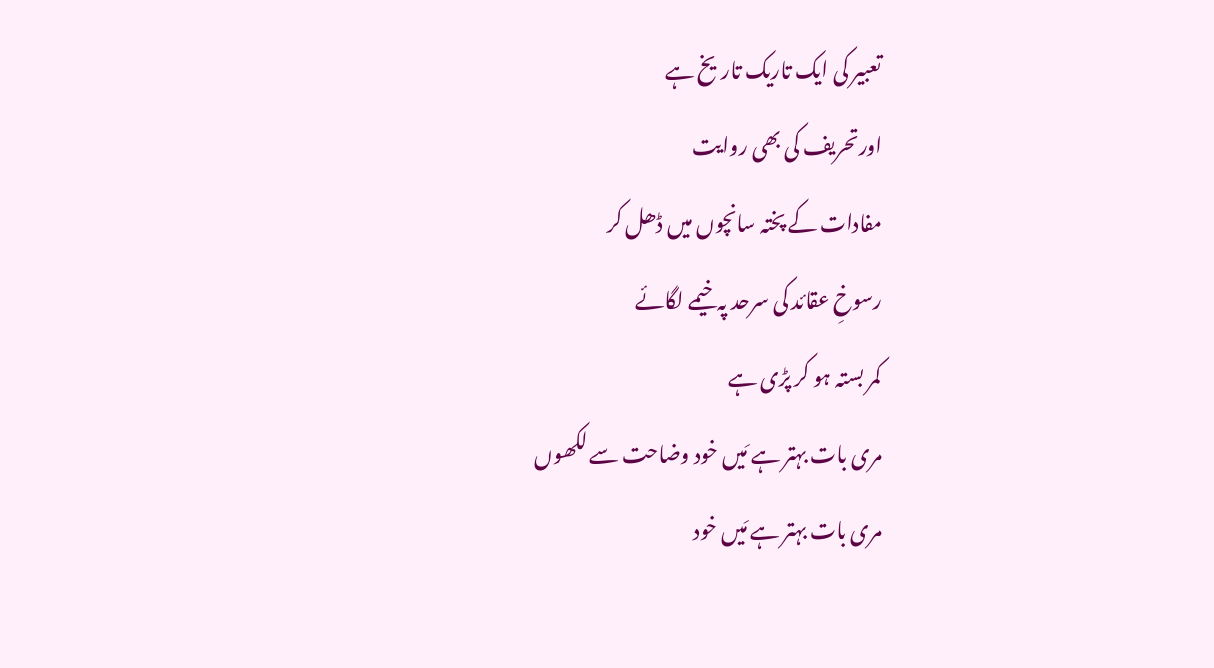تعبیر کی ایک تاریک تاریخ ہے
اورتحریف کی بھی روایت
مفادات کے پختہ سانچوں میں ڈھل کر
رسوخِ عقائد کی سرحد پہ خیمے لگائے
کمر بستہ ہو کر پڑی ہے
مری بات بہتر ہے مَیں خود وضاحت سے لکھوں
مری بات بہتر ہے مَیں خود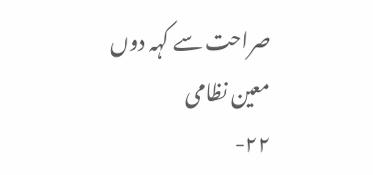صراحت سے کہہ دوں
معین نظامی
۲۲-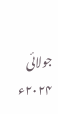جولائی ۲۰۲۴ء